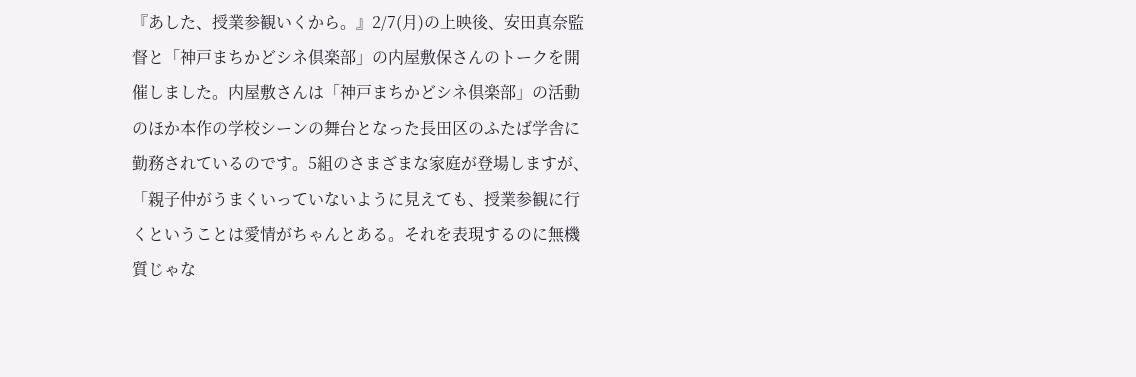『あした、授業参観いくから。』2/7(月)の上映後、安田真奈監督と「神戸まちかどシネ倶楽部」の内屋敷保さんのトークを開催しました。内屋敷さんは「神戸まちかどシネ倶楽部」の活動のほか本作の学校シーンの舞台となった長田区のふたば学舎に勤務されているのです。5組のさまざまな家庭が登場しますが、「親子仲がうまくいっていないように見えても、授業参観に行くということは愛情がちゃんとある。それを表現するのに無機質じゃな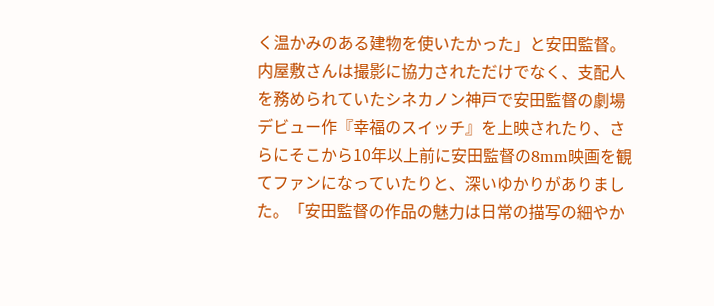く温かみのある建物を使いたかった」と安田監督。内屋敷さんは撮影に協力されただけでなく、支配人を務められていたシネカノン神戸で安田監督の劇場デビュー作『幸福のスイッチ』を上映されたり、さらにそこから10年以上前に安田監督の8mm映画を観てファンになっていたりと、深いゆかりがありました。「安田監督の作品の魅力は日常の描写の細やか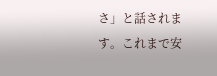さ」と話されます。これまで安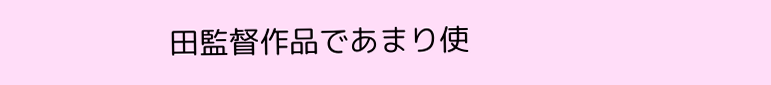田監督作品であまり使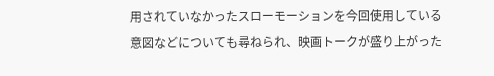用されていなかったスローモーションを今回使用している意図などについても尋ねられ、映画トークが盛り上がった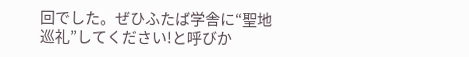回でした。ぜひふたば学舎に“聖地巡礼”してください!と呼びか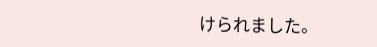けられました。